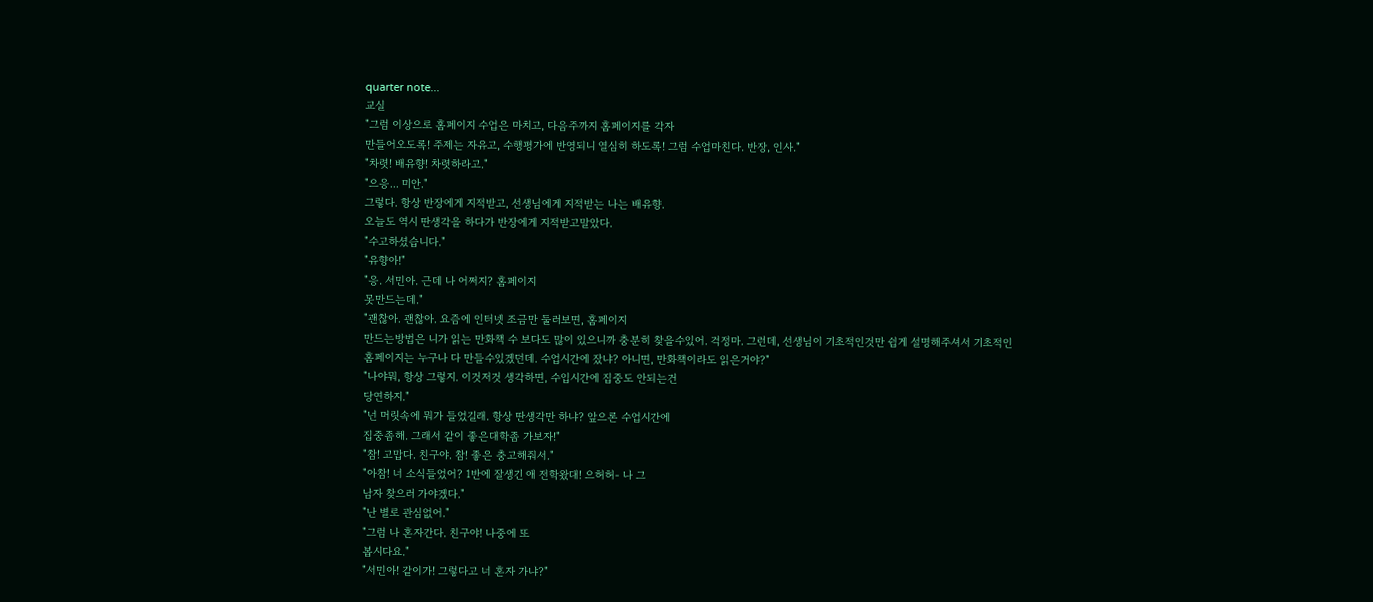quarter note...
교실
"그럼 이상으로 홈페이지 수업은 마치고, 다음주까지 홈페이지를 각자
만들어오도록! 주제는 자유고, 수행평가에 반영되니 열심히 하도록! 그럼 수업마친다. 반장, 인사."
"차렷! 배유향! 차렷하라고."
"으응... 미안."
그렇다. 항상 반장에게 지적받고, 선생님에게 지적받는 나는 배유향.
오늘도 역시 딴생각을 하다가 반장에게 지적받고말았다.
"수고하셨습니다."
"유향아!"
"응. 서민아. 근데 나 어쩌지? 홈페이지
못만드는데."
"괜찮아. 괜찮아. 요즘에 인터넷 조금만 둘러보면, 홈페이지
만드는방법은 니가 읽는 만화책 수 보다도 많이 있으니까 충분히 찾을수있어. 걱정마. 그런데, 선생님이 기초적인것만 쉽게 설명해주셔서 기초적인
홈페이지는 누구나 다 만들수있겠던데. 수업시간에 잤냐? 아니면, 만화책이라도 읽은거야?"
"나야뭐, 항상 그렇지. 이것저것 생각하면, 수입시간에 집중도 안되는건
당연하지."
"넌 머릿속에 뭐가 들었길래. 항상 딴생각만 하냐? 앞으론 수업시간에
집중좀해. 그래서 같이 좋은대학좀 가보자!"
"참! 고맙다. 친구야. 참! 좋은 충고해줘서."
"아참! 너 소식들었어? 1반에 잘생긴 애 전학왔대! 으허허- 나 그
남자 찾으러 가야겠다."
"난 별로 관심없어."
"그럼 나 혼자간다. 친구야! 나중에 또
봅시다요."
"서민아! 같이가! 그렇다고 너 혼자 가냐?"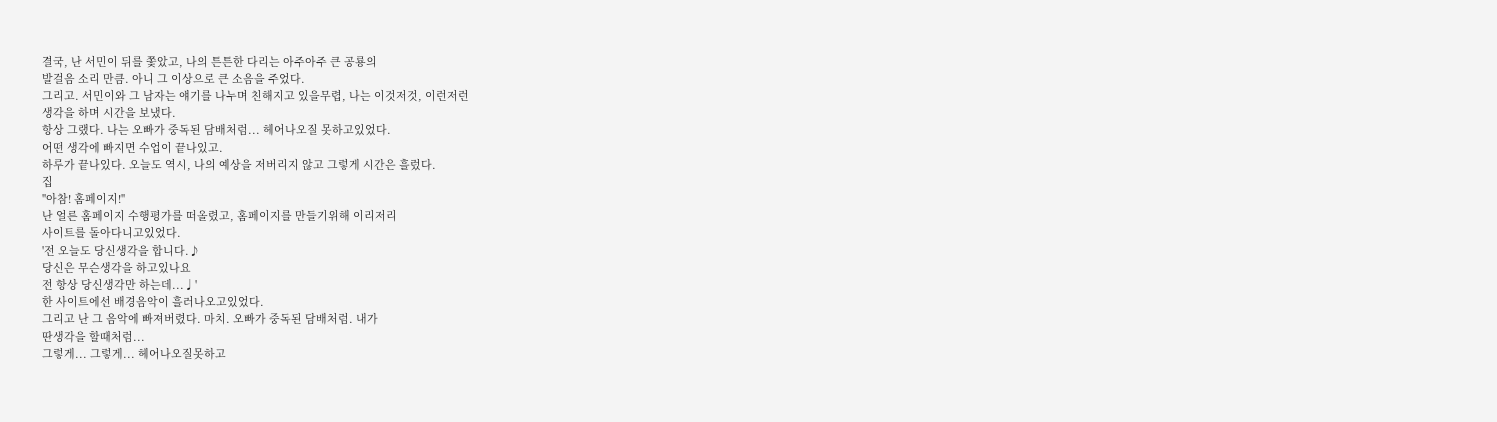결국, 난 서민이 뒤를 쫓았고, 나의 튼튼한 다리는 아주아주 큰 공룡의
발걸음 소리 만큼. 아니 그 이상으로 큰 소음을 주었다.
그리고. 서민이와 그 남자는 얘기를 나누며 친해지고 있을무렵, 나는 이것저것, 이런저런
생각을 하며 시간을 보냈다.
항상 그랬다. 나는 오빠가 중독된 담배처럼... 헤어나오질 못하고있었다.
어떤 생각에 빠지면 수업이 끝나있고.
하루가 끝나있다. 오늘도 역시, 나의 예상을 저버리지 않고 그렇게 시간은 흘렀다.
집
"아참! 홈페이지!"
난 얼른 홈페이지 수행평가를 떠올렸고, 홈페이지를 만들기위해 이리저리
사이트를 돌아다니고있었다.
'전 오늘도 당신생각을 합니다.♪
당신은 무슨생각을 하고있나요
전 항상 당신생각만 하는데...♩'
한 사이트에선 배경음악이 흘러나오고있었다.
그리고 난 그 음악에 빠져버렸다. 마치. 오빠가 중독된 담배처럼. 내가
딴생각을 할때처럼...
그렇게... 그렇게... 헤어나오질못하고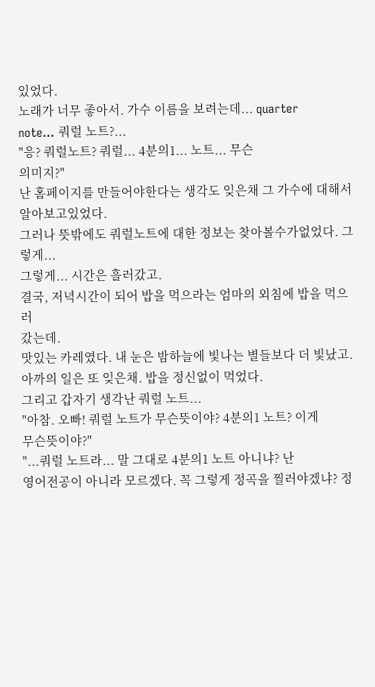있었다.
노래가 너무 좋아서. 가수 이름을 보려는데... quarter
note... 쿼럴 노트?...
"응? 쿼럴노트? 쿼럴... 4분의1... 노트... 무슨
의미지?"
난 홈페이지를 만들어야한다는 생각도 잊은채 그 가수에 대해서
알아보고있었다.
그러나 뜻밖에도 쿼럴노트에 대한 정보는 찾아볼수가없었다. 그렇게...
그렇게... 시간은 흘러갔고.
결국, 저녁시간이 되어 밥을 먹으라는 엄마의 외침에 밥을 먹으러
갔는데.
맛있는 카레였다. 내 눈은 밤하늘에 빛나는 별들보다 더 빛났고.
아까의 일은 또 잊은채. 밥을 정신없이 먹었다.
그리고 갑자기 생각난 쿼럴 노트...
"아참. 오빠! 쿼럴 노트가 무슨뜻이야? 4분의1 노트? 이게
무슨뜻이야?"
"...쿼럴 노트라... 말 그대로 4분의1 노트 아니냐? 난
영어전공이 아니라 모르겠다. 꼭 그렇게 정곡을 찔러야겠냐? 정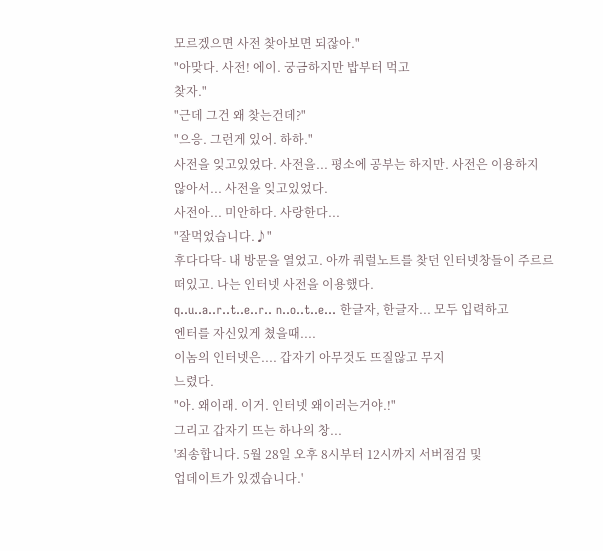모르겠으면 사전 찾아보면 되잖아."
"아맞다. 사전! 에이. 궁금하지만 밥부터 먹고
찾자."
"근데 그건 왜 찾는건데?"
"으응. 그런게 있어. 하하."
사전을 잊고있었다. 사전을... 평소에 공부는 하지만. 사전은 이용하지
않아서... 사전을 잊고있었다.
사전아... 미안하다. 사랑한다...
"잘먹었습니다.♪"
후다다닥- 내 방문을 열었고. 아까 쿼럴노트를 찾던 인터넷창들이 주르르
떠있고. 나는 인터넷 사전을 이용했다.
q..u..a..r..t..e..r.. n..o..t..e... 한글자, 한글자... 모두 입력하고
엔터를 자신있게 쳤을때....
이놈의 인터넷은.... 갑자기 아무것도 뜨질않고 무지
느렸다.
"아. 왜이래. 이거. 인터넷 왜이러는거야.!"
그리고 갑자기 뜨는 하나의 창...
'죄송합니다. 5월 28일 오후 8시부터 12시까지 서버점검 및
업데이트가 있겠습니다.'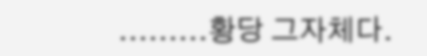.........황당 그자체다.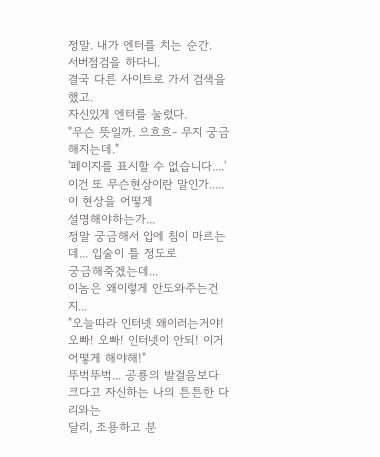정말. 내가 엔터를 치는 순간.
서버점검을 하다니.
결국 다른 사이트로 가서 검색을 했고.
자신있게 엔터를 눌렀다.
"무슨 뜻일까. 으흐흐- 무지 궁금해지는데."
'페이지를 표시할 수 없습니다....'
이건 또 무슨현상이란 말인가..... 이 현상을 어떻게
설명해야하는가...
정말 궁금해서 입에 침이 마르는데... 입술이 틀 정도로
궁금해죽겠는데...
이놈은 왜이렇게 안도와주는건지...
"오늘따라 인터넷 왜이러는거야! 오빠! 오빠! 인터넷이 안되! 이거
어떻게 해야해!"
뚜벅뚜벅... 공룡의 발걸음보다 크다고 자신하는 나의 튼튼한 다리와는
달리, 조용하고 분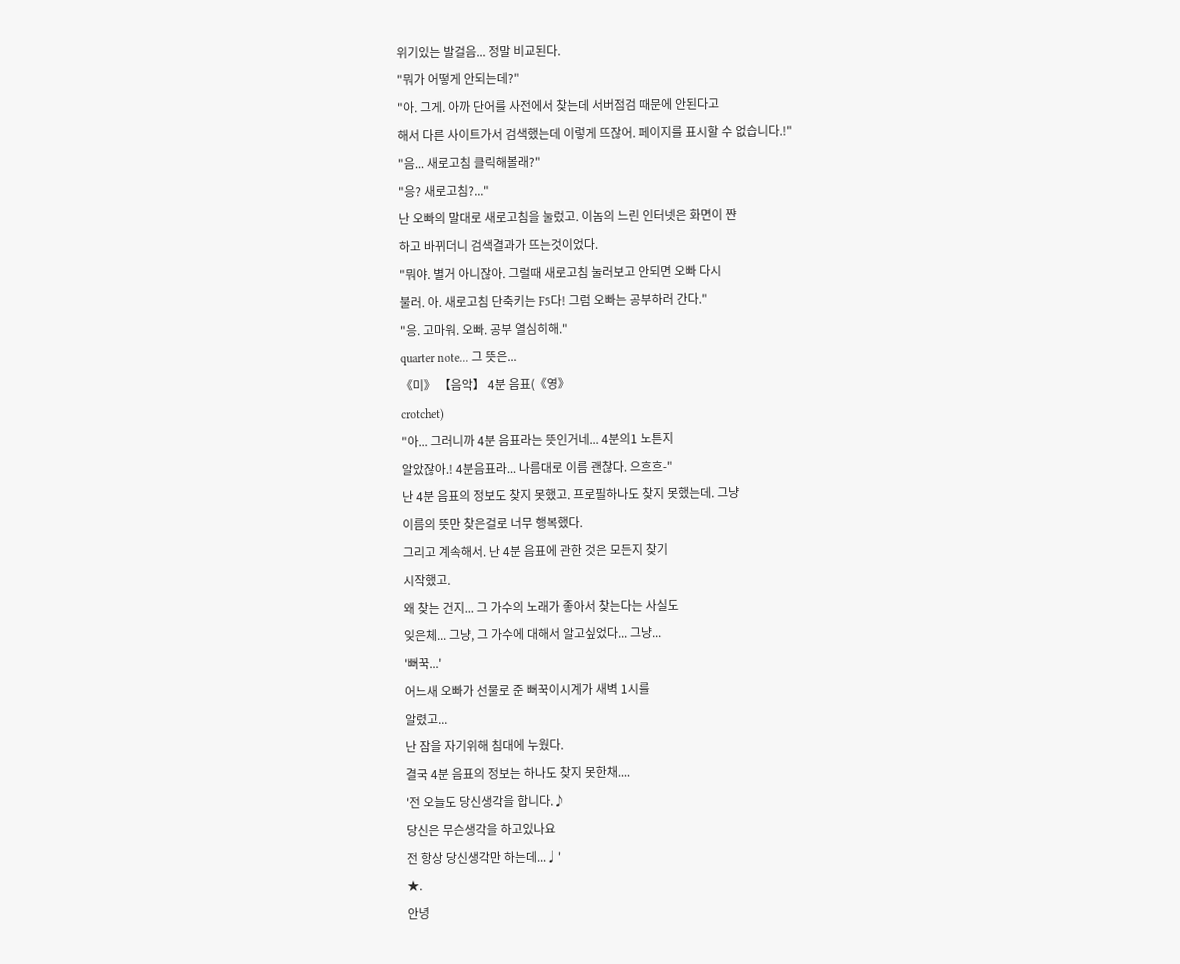위기있는 발걸음... 정말 비교된다.
"뭐가 어떻게 안되는데?"
"아. 그게. 아까 단어를 사전에서 찾는데 서버점검 때문에 안된다고
해서 다른 사이트가서 검색했는데 이렇게 뜨잖어. 페이지를 표시할 수 없습니다.!"
"음... 새로고침 클릭해볼래?"
"응? 새로고침?..."
난 오빠의 말대로 새로고침을 눌렀고. 이놈의 느린 인터넷은 화면이 쨘
하고 바뀌더니 검색결과가 뜨는것이었다.
"뭐야. 별거 아니잖아. 그럴때 새로고침 눌러보고 안되면 오빠 다시
불러. 아. 새로고침 단축키는 F5다! 그럼 오빠는 공부하러 간다."
"응. 고마워. 오빠. 공부 열심히해."
quarter note... 그 뜻은...
《미》 【음악】 4분 음표(《영》
crotchet)
"아... 그러니까 4분 음표라는 뜻인거네... 4분의1 노튼지
알았잖아.! 4분음표라... 나름대로 이름 괜찮다. 으흐흐-"
난 4분 음표의 정보도 찾지 못했고. 프로필하나도 찾지 못했는데. 그냥
이름의 뜻만 찾은걸로 너무 행복했다.
그리고 계속해서. 난 4분 음표에 관한 것은 모든지 찾기
시작했고.
왜 찾는 건지... 그 가수의 노래가 좋아서 찾는다는 사실도
잊은체... 그냥, 그 가수에 대해서 알고싶었다... 그냥...
'뻐꾹...'
어느새 오빠가 선물로 준 뻐꾹이시계가 새벽 1시를
알렸고...
난 잠을 자기위해 침대에 누웠다.
결국 4분 음표의 정보는 하나도 찾지 못한채....
'전 오늘도 당신생각을 합니다.♪
당신은 무슨생각을 하고있나요
전 항상 당신생각만 하는데...♩'
★.
안녕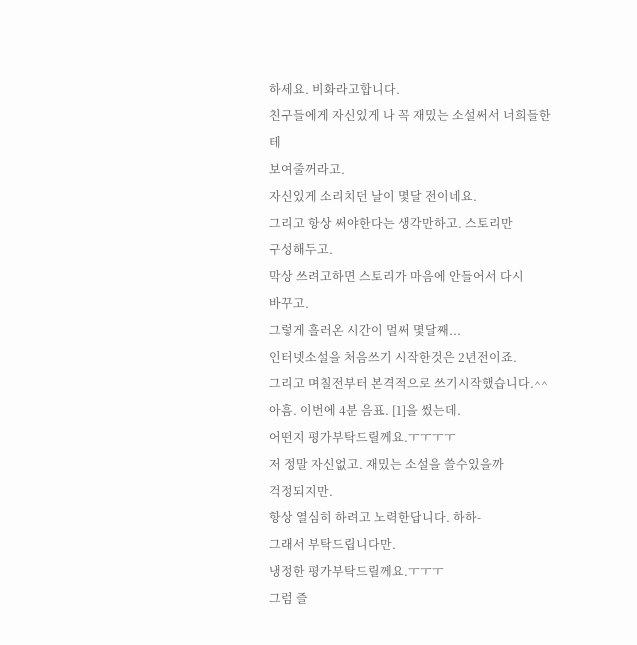하세요. 비화라고합니다.
친구들에게 자신있게 나 꼭 재밌는 소설써서 너희들한테
보여줄꺼라고.
자신있게 소리치던 날이 몇달 전이네요.
그리고 항상 써야한다는 생각만하고. 스토리만
구성해두고.
막상 쓰려고하면 스토리가 마음에 안들어서 다시
바꾸고.
그렇게 흘러온 시간이 멀써 몇달째...
인터넷소설을 처음쓰기 시작한것은 2년전이죠.
그리고 며칠전부터 본격적으로 쓰기시작했습니다.^^
아흠. 이번에 4분 음표. [1]을 썼는데.
어떤지 평가부탁드릴께요.ㅜㅜㅜㅜ
저 정말 자신없고. 재밌는 소설을 쓸수있을까
걱정되지만.
항상 열심히 하려고 노력한답니다. 하하-
그래서 부탁드립니다만.
냉정한 평가부탁드릴께요.ㅜㅜㅜ
그럼 즐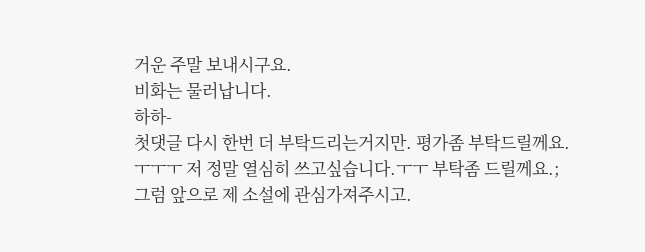거운 주말 보내시구요.
비화는 물러납니다.
하하-
첫댓글 다시 한번 더 부탁드리는거지만. 평가좀 부탁드릴께요.ㅜㅜㅜ 저 정말 열심히 쓰고싶습니다.ㅜㅜ 부탁좀 드릴께요.; 그럼 앞으로 제 소설에 관심가져주시고.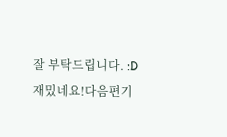잘 부탁드립니다. :D
재밌네요!다음편기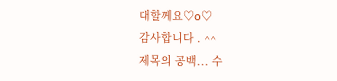대할께요♡o♡
감사합니다 . ^^
제목의 공백... 수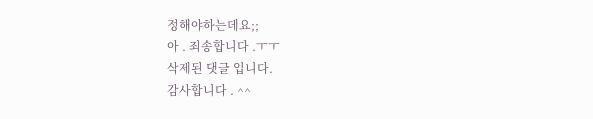정해야하는데요;;
아 . 죄송합니다 .ㅜㅜ
삭제된 댓글 입니다.
감사합니다 . ^^